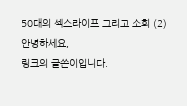50대의 섹스라이프 그리고 소회 (2)
안녕하세요,
링크의 글쓴이입니다.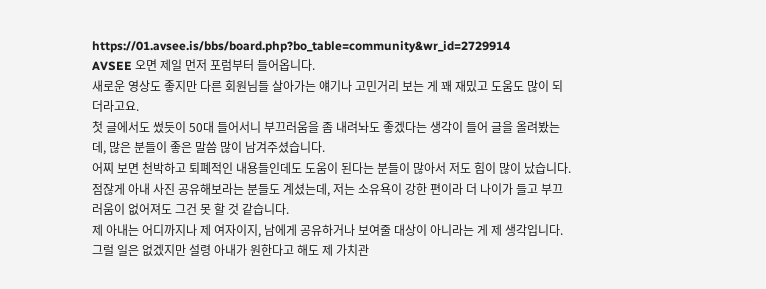https://01.avsee.is/bbs/board.php?bo_table=community&wr_id=2729914
AVSEE 오면 제일 먼저 포럼부터 들어옵니다.
새로운 영상도 좋지만 다른 회원님들 살아가는 얘기나 고민거리 보는 게 꽤 재밌고 도움도 많이 되더라고요.
첫 글에서도 썼듯이 50대 들어서니 부끄러움을 좀 내려놔도 좋겠다는 생각이 들어 글을 올려봤는데, 많은 분들이 좋은 말씀 많이 남겨주셨습니다.
어찌 보면 천박하고 퇴폐적인 내용들인데도 도움이 된다는 분들이 많아서 저도 힘이 많이 났습니다.
점잖게 아내 사진 공유해보라는 분들도 계셨는데, 저는 소유욕이 강한 편이라 더 나이가 들고 부끄러움이 없어져도 그건 못 할 것 같습니다.
제 아내는 어디까지나 제 여자이지, 남에게 공유하거나 보여줄 대상이 아니라는 게 제 생각입니다.
그럴 일은 없겠지만 설령 아내가 원한다고 해도 제 가치관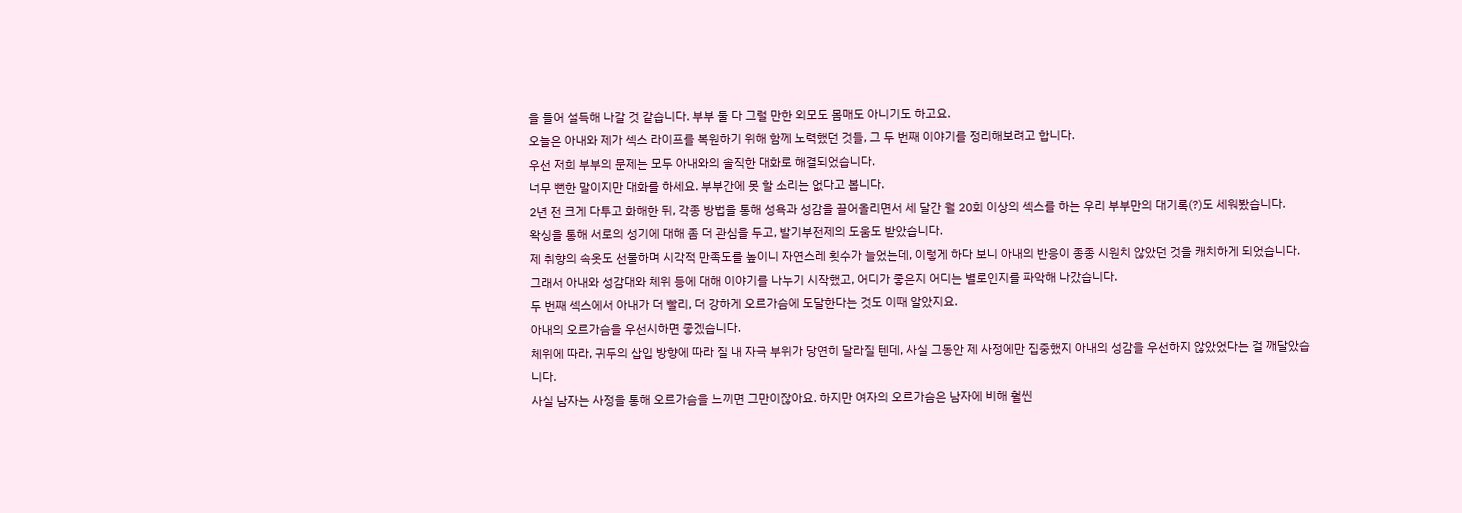을 들어 설득해 나갈 것 같습니다. 부부 둘 다 그럴 만한 외모도 몸매도 아니기도 하고요.
오늘은 아내와 제가 섹스 라이프를 복원하기 위해 함께 노력했던 것들, 그 두 번째 이야기를 정리해보려고 합니다.
우선 저희 부부의 문제는 모두 아내와의 솔직한 대화로 해결되었습니다.
너무 뻔한 말이지만 대화를 하세요. 부부간에 못 할 소리는 없다고 봅니다.
2년 전 크게 다투고 화해한 뒤, 각종 방법을 통해 성욕과 성감을 끌어올리면서 세 달간 월 20회 이상의 섹스를 하는 우리 부부만의 대기록(?)도 세워봤습니다.
왁싱을 통해 서로의 성기에 대해 좀 더 관심을 두고, 발기부전제의 도움도 받았습니다.
제 취향의 속옷도 선물하며 시각적 만족도를 높이니 자연스레 횟수가 늘었는데, 이렇게 하다 보니 아내의 반응이 종종 시원치 않았던 것을 캐치하게 되었습니다.
그래서 아내와 성감대와 체위 등에 대해 이야기를 나누기 시작했고, 어디가 좋은지 어디는 별로인지를 파악해 나갔습니다.
두 번째 섹스에서 아내가 더 빨리, 더 강하게 오르가슴에 도달한다는 것도 이때 알았지요.
아내의 오르가슴을 우선시하면 좋겠습니다.
체위에 따라, 귀두의 삽입 방향에 따라 질 내 자극 부위가 당연히 달라질 텐데, 사실 그동안 제 사정에만 집중했지 아내의 성감을 우선하지 않았었다는 걸 깨달았습니다.
사실 남자는 사정을 통해 오르가슴을 느끼면 그만이잖아요. 하지만 여자의 오르가슴은 남자에 비해 훨씬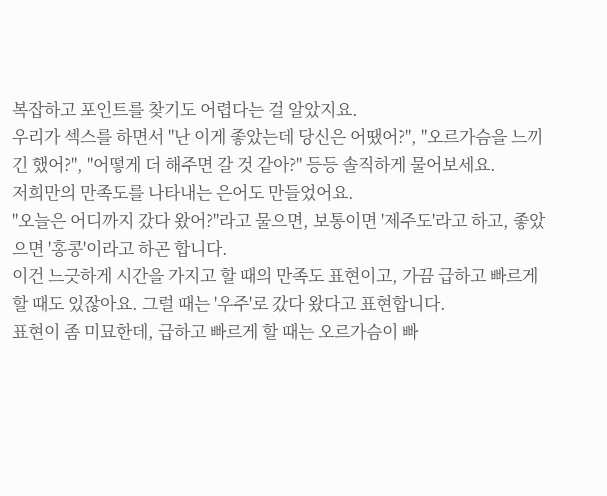복잡하고 포인트를 찾기도 어렵다는 걸 알았지요.
우리가 섹스를 하면서 "난 이게 좋았는데 당신은 어땠어?", "오르가슴을 느끼긴 했어?", "어떻게 더 해주면 갈 것 같아?" 등등 솔직하게 물어보세요.
저희만의 만족도를 나타내는 은어도 만들었어요.
"오늘은 어디까지 갔다 왔어?"라고 물으면, 보통이면 '제주도'라고 하고, 좋았으면 '홍콩'이라고 하곤 합니다.
이건 느긋하게 시간을 가지고 할 때의 만족도 표현이고, 가끔 급하고 빠르게 할 때도 있잖아요. 그럴 때는 '우주'로 갔다 왔다고 표현합니다.
표현이 좀 미묘한데, 급하고 빠르게 할 때는 오르가슴이 빠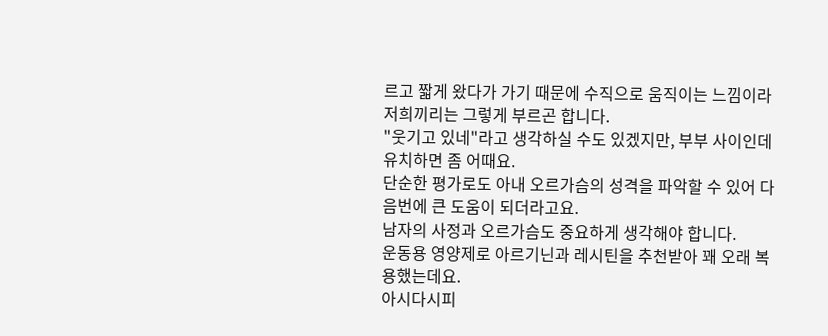르고 짧게 왔다가 가기 때문에 수직으로 움직이는 느낌이라 저희끼리는 그렇게 부르곤 합니다.
"웃기고 있네"라고 생각하실 수도 있겠지만, 부부 사이인데 유치하면 좀 어때요.
단순한 평가로도 아내 오르가슴의 성격을 파악할 수 있어 다음번에 큰 도움이 되더라고요.
남자의 사정과 오르가슴도 중요하게 생각해야 합니다.
운동용 영양제로 아르기닌과 레시틴을 추천받아 꽤 오래 복용했는데요.
아시다시피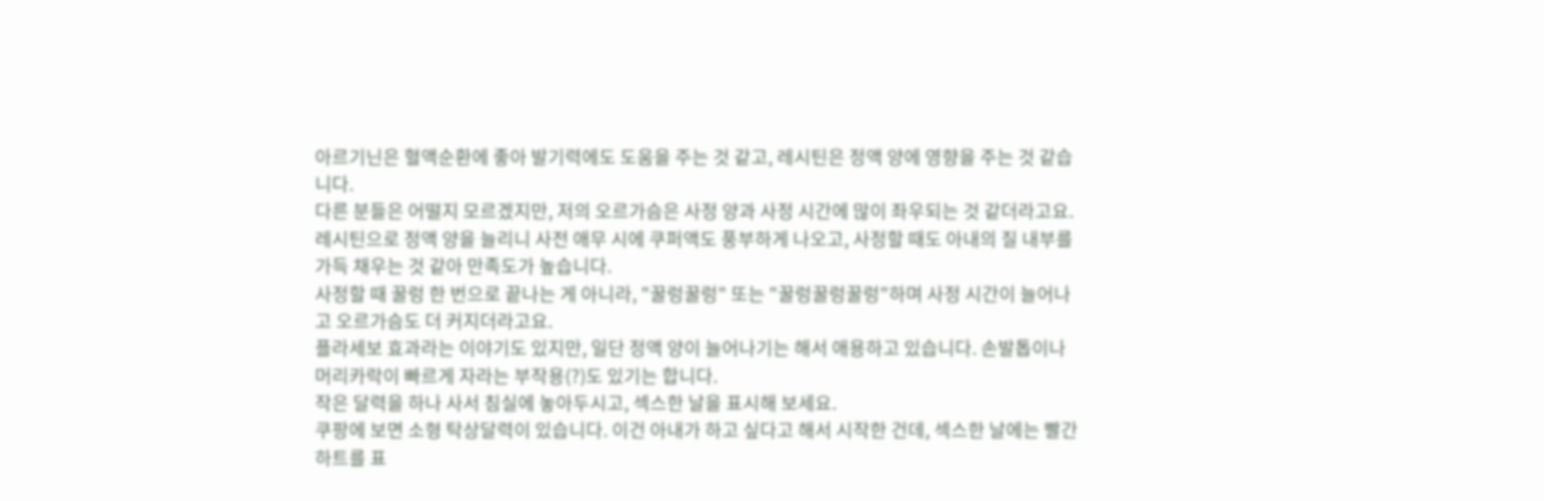아르기닌은 혈액순환에 좋아 발기력에도 도움을 주는 것 같고, 레시틴은 정액 양에 영향을 주는 것 같습니다.
다른 분들은 어떨지 모르겠지만, 저의 오르가슴은 사정 양과 사정 시간에 많이 좌우되는 것 같더라고요.
레시틴으로 정액 양을 늘리니 사전 애무 시에 쿠퍼액도 풍부하게 나오고, 사정할 때도 아내의 질 내부를 가득 채우는 것 같아 만족도가 높습니다.
사정할 때 꿀렁 한 번으로 끝나는 게 아니라, "꿀렁꿀렁" 또는 "꿀렁꿀렁꿀렁"하며 사정 시간이 늘어나고 오르가슴도 더 커지더라고요.
플라세보 효과라는 이야기도 있지만, 일단 정액 양이 늘어나기는 해서 애용하고 있습니다. 손발톱이나 머리카락이 빠르게 자라는 부작용(?)도 있기는 합니다.
작은 달력을 하나 사서 침실에 놓아두시고, 섹스한 날을 표시해 보세요.
쿠팡에 보면 소형 탁상달력이 있습니다. 이건 아내가 하고 싶다고 해서 시작한 건데, 섹스한 날에는 빨간 하트를 표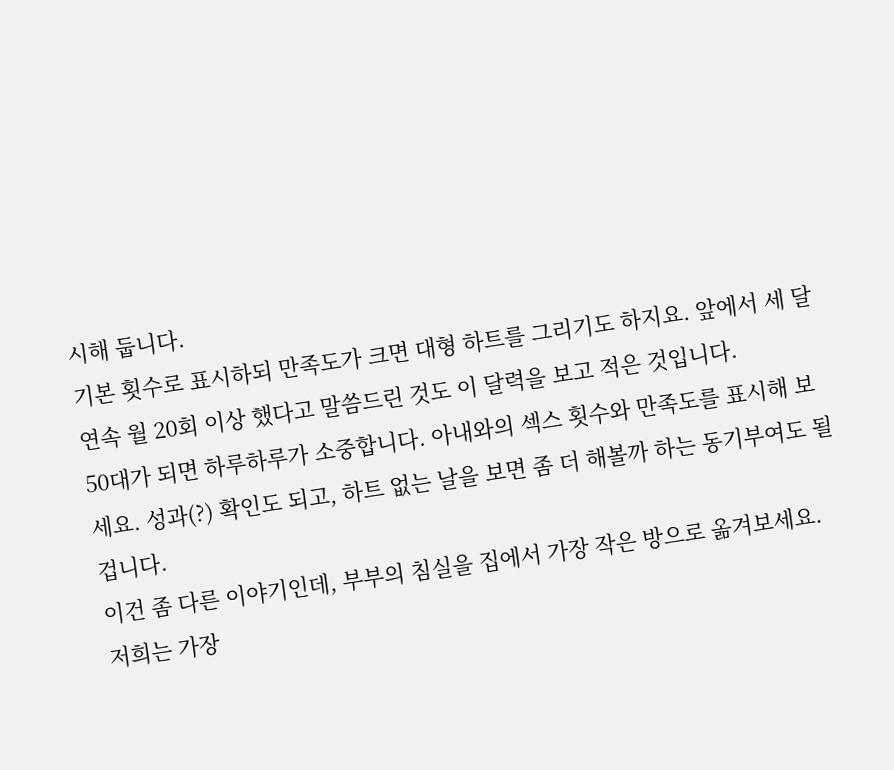시해 둡니다.
기본 횟수로 표시하되 만족도가 크면 대형 하트를 그리기도 하지요. 앞에서 세 달 연속 월 20회 이상 했다고 말씀드린 것도 이 달력을 보고 적은 것입니다.
50대가 되면 하루하루가 소중합니다. 아내와의 섹스 횟수와 만족도를 표시해 보세요. 성과(?) 확인도 되고, 하트 없는 날을 보면 좀 더 해볼까 하는 동기부여도 될 겁니다.
이건 좀 다른 이야기인데, 부부의 침실을 집에서 가장 작은 방으로 옮겨보세요.
저희는 가장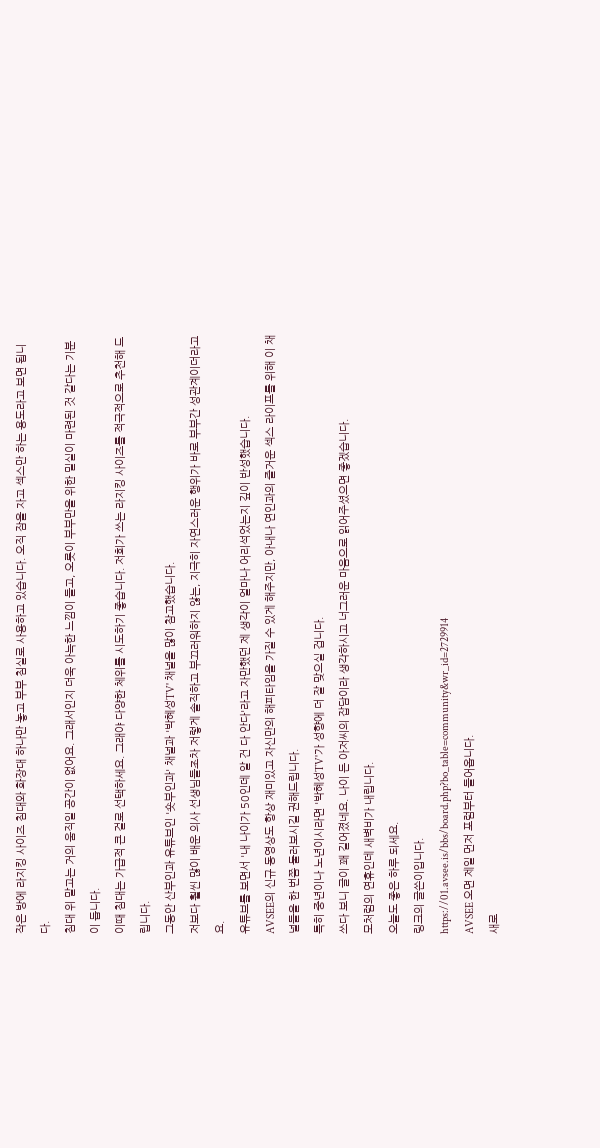작은 방에 라지킹 사이즈 침대와 화장대 하나만 놓고 부부 침실로 사용하고 있습니다. 오직 잠을 자고 섹스만 하는 용도라고 보면 됩니다.
침대 위 말고는 거의 움직일 공간이 없어요. 그래서인지 더욱 아늑한 느낌이 들고, 오롯이 부부만을 위한 밀실이 마련된 것 같다는 기분이 듭니다.
이때 침대는 가급적 큰 걸로 선택하세요. 그래야 다양한 체위를 시도하기 좋습니다. 저희가 쓰는 라지킹 사이즈를 적극적으로 추천해 드립니다.
그동안 산부인과 유튜브인 '숏부인과' 채널과 '박혜성TV' 채널을 많이 참고했습니다.
저보다 훨씬 많이 배운 의사 선생님들조차 저렇게 솔직하고 부끄러워하지 않는, 지극히 자연스러운 행위가 바로 부부간 성관계이더라고요.
유튜브를 보면서 '내 나이가 50인데 알 건 다 안다'라고 자만했던 제 생각이 얼마나 어리석었는지 깊이 반성했습니다.
AVSEE의 신규 동영상도 항상 재미있고 자신만의 해피타임을 가질 수 있게 해주지만, 아내나 연인과의 즐거운 섹스 라이프를 위해 이 채널들을 한 번쯤 둘러보시길 권해드립니다.
특히 중년이나 노년이시라면 '박혜성TV'가 성향에 더 잘 맞으실 겁니다.
쓰다 보니 글이 꽤 길어졌네요. 나이 든 아저씨의 잡담이라 생각하시고 너그러운 마음으로 읽어주셨으면 좋겠습니다.
모처럼의 연휴인데 새벽비가 내립니다.
오늘도 좋은 하루 되세요.
링크의 글쓴이입니다.
https://01.avsee.is/bbs/board.php?bo_table=community&wr_id=2729914
AVSEE 오면 제일 먼저 포럼부터 들어옵니다.
새로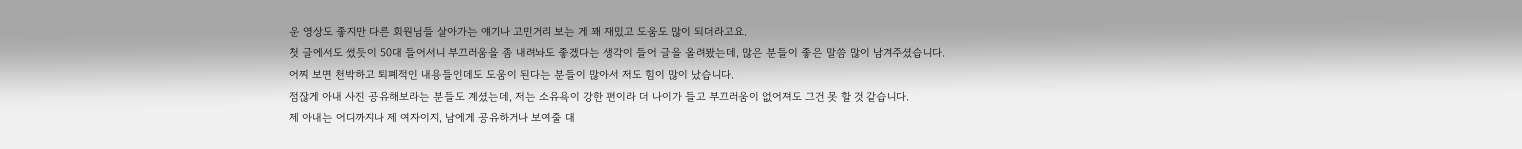운 영상도 좋지만 다른 회원님들 살아가는 얘기나 고민거리 보는 게 꽤 재밌고 도움도 많이 되더라고요.
첫 글에서도 썼듯이 50대 들어서니 부끄러움을 좀 내려놔도 좋겠다는 생각이 들어 글을 올려봤는데, 많은 분들이 좋은 말씀 많이 남겨주셨습니다.
어찌 보면 천박하고 퇴폐적인 내용들인데도 도움이 된다는 분들이 많아서 저도 힘이 많이 났습니다.
점잖게 아내 사진 공유해보라는 분들도 계셨는데, 저는 소유욕이 강한 편이라 더 나이가 들고 부끄러움이 없어져도 그건 못 할 것 같습니다.
제 아내는 어디까지나 제 여자이지, 남에게 공유하거나 보여줄 대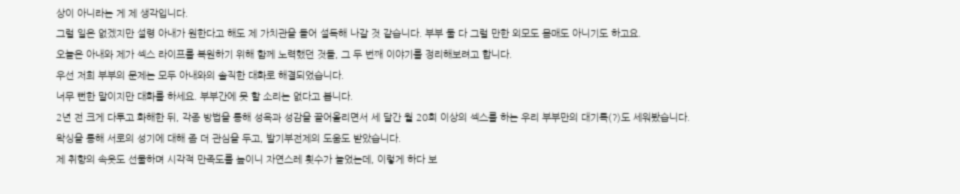상이 아니라는 게 제 생각입니다.
그럴 일은 없겠지만 설령 아내가 원한다고 해도 제 가치관을 들어 설득해 나갈 것 같습니다. 부부 둘 다 그럴 만한 외모도 몸매도 아니기도 하고요.
오늘은 아내와 제가 섹스 라이프를 복원하기 위해 함께 노력했던 것들, 그 두 번째 이야기를 정리해보려고 합니다.
우선 저희 부부의 문제는 모두 아내와의 솔직한 대화로 해결되었습니다.
너무 뻔한 말이지만 대화를 하세요. 부부간에 못 할 소리는 없다고 봅니다.
2년 전 크게 다투고 화해한 뒤, 각종 방법을 통해 성욕과 성감을 끌어올리면서 세 달간 월 20회 이상의 섹스를 하는 우리 부부만의 대기록(?)도 세워봤습니다.
왁싱을 통해 서로의 성기에 대해 좀 더 관심을 두고, 발기부전제의 도움도 받았습니다.
제 취향의 속옷도 선물하며 시각적 만족도를 높이니 자연스레 횟수가 늘었는데, 이렇게 하다 보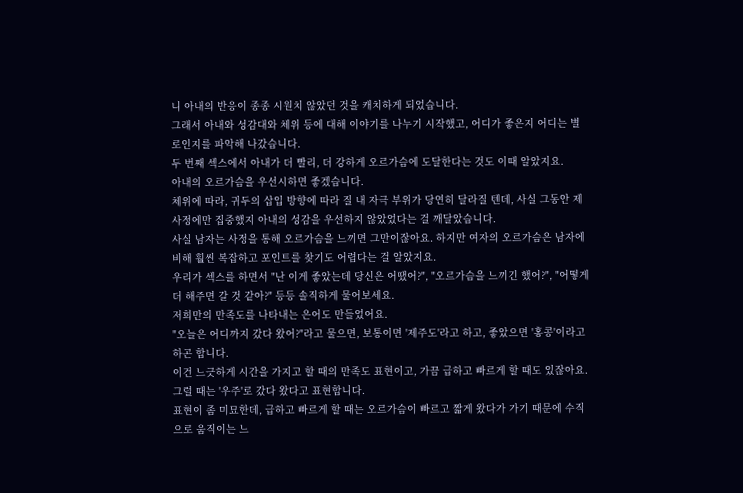니 아내의 반응이 종종 시원치 않았던 것을 캐치하게 되었습니다.
그래서 아내와 성감대와 체위 등에 대해 이야기를 나누기 시작했고, 어디가 좋은지 어디는 별로인지를 파악해 나갔습니다.
두 번째 섹스에서 아내가 더 빨리, 더 강하게 오르가슴에 도달한다는 것도 이때 알았지요.
아내의 오르가슴을 우선시하면 좋겠습니다.
체위에 따라, 귀두의 삽입 방향에 따라 질 내 자극 부위가 당연히 달라질 텐데, 사실 그동안 제 사정에만 집중했지 아내의 성감을 우선하지 않았었다는 걸 깨달았습니다.
사실 남자는 사정을 통해 오르가슴을 느끼면 그만이잖아요. 하지만 여자의 오르가슴은 남자에 비해 훨씬 복잡하고 포인트를 찾기도 어렵다는 걸 알았지요.
우리가 섹스를 하면서 "난 이게 좋았는데 당신은 어땠어?", "오르가슴을 느끼긴 했어?", "어떻게 더 해주면 갈 것 같아?" 등등 솔직하게 물어보세요.
저희만의 만족도를 나타내는 은어도 만들었어요.
"오늘은 어디까지 갔다 왔어?"라고 물으면, 보통이면 '제주도'라고 하고, 좋았으면 '홍콩'이라고 하곤 합니다.
이건 느긋하게 시간을 가지고 할 때의 만족도 표현이고, 가끔 급하고 빠르게 할 때도 있잖아요. 그럴 때는 '우주'로 갔다 왔다고 표현합니다.
표현이 좀 미묘한데, 급하고 빠르게 할 때는 오르가슴이 빠르고 짧게 왔다가 가기 때문에 수직으로 움직이는 느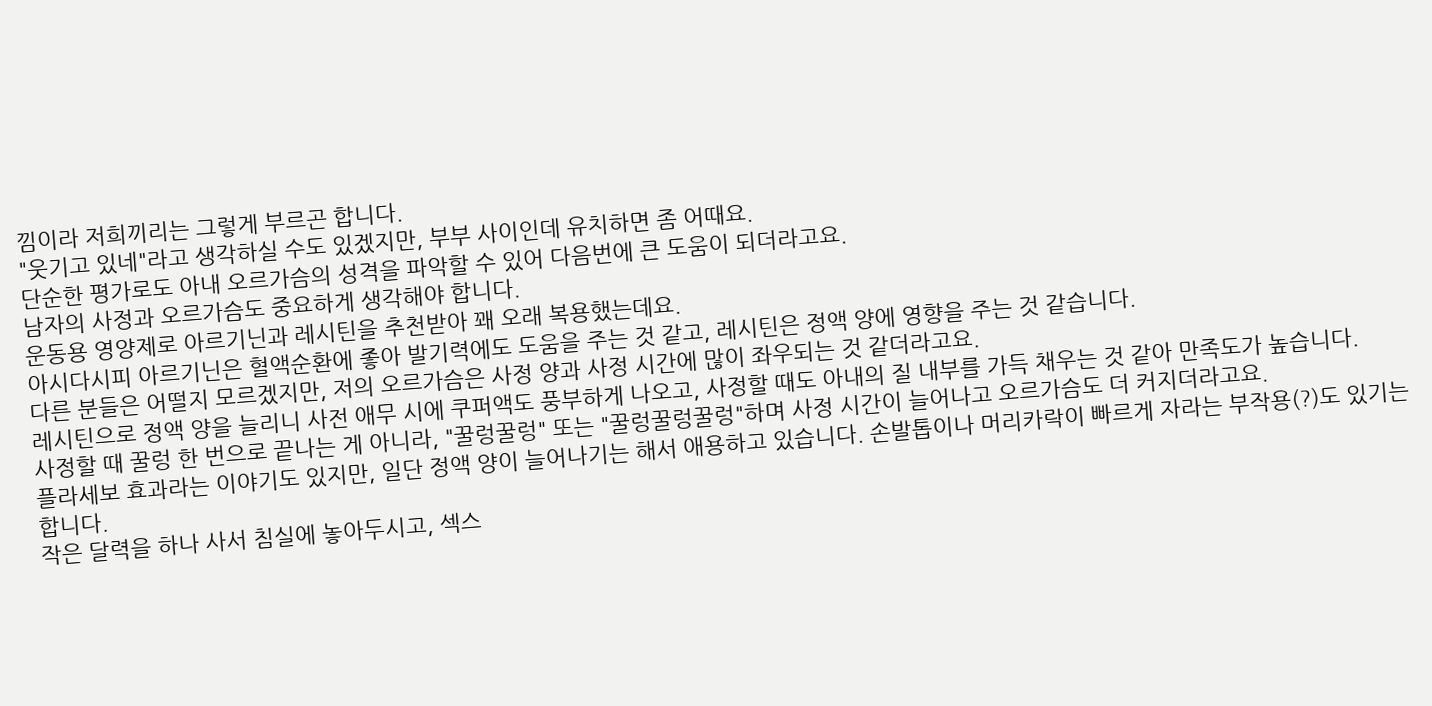낌이라 저희끼리는 그렇게 부르곤 합니다.
"웃기고 있네"라고 생각하실 수도 있겠지만, 부부 사이인데 유치하면 좀 어때요.
단순한 평가로도 아내 오르가슴의 성격을 파악할 수 있어 다음번에 큰 도움이 되더라고요.
남자의 사정과 오르가슴도 중요하게 생각해야 합니다.
운동용 영양제로 아르기닌과 레시틴을 추천받아 꽤 오래 복용했는데요.
아시다시피 아르기닌은 혈액순환에 좋아 발기력에도 도움을 주는 것 같고, 레시틴은 정액 양에 영향을 주는 것 같습니다.
다른 분들은 어떨지 모르겠지만, 저의 오르가슴은 사정 양과 사정 시간에 많이 좌우되는 것 같더라고요.
레시틴으로 정액 양을 늘리니 사전 애무 시에 쿠퍼액도 풍부하게 나오고, 사정할 때도 아내의 질 내부를 가득 채우는 것 같아 만족도가 높습니다.
사정할 때 꿀렁 한 번으로 끝나는 게 아니라, "꿀렁꿀렁" 또는 "꿀렁꿀렁꿀렁"하며 사정 시간이 늘어나고 오르가슴도 더 커지더라고요.
플라세보 효과라는 이야기도 있지만, 일단 정액 양이 늘어나기는 해서 애용하고 있습니다. 손발톱이나 머리카락이 빠르게 자라는 부작용(?)도 있기는 합니다.
작은 달력을 하나 사서 침실에 놓아두시고, 섹스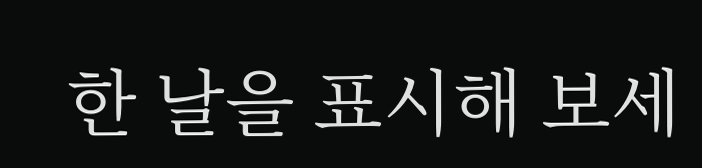한 날을 표시해 보세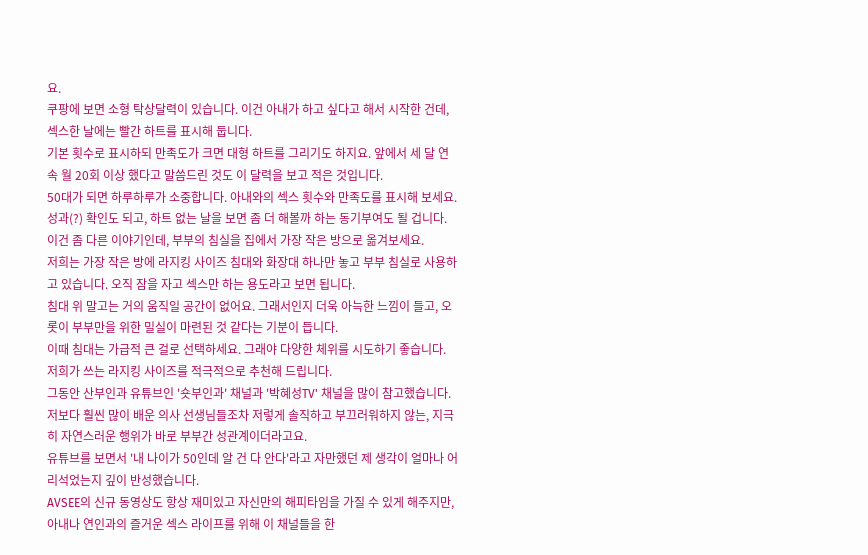요.
쿠팡에 보면 소형 탁상달력이 있습니다. 이건 아내가 하고 싶다고 해서 시작한 건데, 섹스한 날에는 빨간 하트를 표시해 둡니다.
기본 횟수로 표시하되 만족도가 크면 대형 하트를 그리기도 하지요. 앞에서 세 달 연속 월 20회 이상 했다고 말씀드린 것도 이 달력을 보고 적은 것입니다.
50대가 되면 하루하루가 소중합니다. 아내와의 섹스 횟수와 만족도를 표시해 보세요. 성과(?) 확인도 되고, 하트 없는 날을 보면 좀 더 해볼까 하는 동기부여도 될 겁니다.
이건 좀 다른 이야기인데, 부부의 침실을 집에서 가장 작은 방으로 옮겨보세요.
저희는 가장 작은 방에 라지킹 사이즈 침대와 화장대 하나만 놓고 부부 침실로 사용하고 있습니다. 오직 잠을 자고 섹스만 하는 용도라고 보면 됩니다.
침대 위 말고는 거의 움직일 공간이 없어요. 그래서인지 더욱 아늑한 느낌이 들고, 오롯이 부부만을 위한 밀실이 마련된 것 같다는 기분이 듭니다.
이때 침대는 가급적 큰 걸로 선택하세요. 그래야 다양한 체위를 시도하기 좋습니다. 저희가 쓰는 라지킹 사이즈를 적극적으로 추천해 드립니다.
그동안 산부인과 유튜브인 '숏부인과' 채널과 '박혜성TV' 채널을 많이 참고했습니다.
저보다 훨씬 많이 배운 의사 선생님들조차 저렇게 솔직하고 부끄러워하지 않는, 지극히 자연스러운 행위가 바로 부부간 성관계이더라고요.
유튜브를 보면서 '내 나이가 50인데 알 건 다 안다'라고 자만했던 제 생각이 얼마나 어리석었는지 깊이 반성했습니다.
AVSEE의 신규 동영상도 항상 재미있고 자신만의 해피타임을 가질 수 있게 해주지만, 아내나 연인과의 즐거운 섹스 라이프를 위해 이 채널들을 한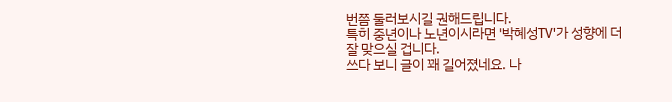번쯤 둘러보시길 권해드립니다.
특히 중년이나 노년이시라면 '박혜성TV'가 성향에 더 잘 맞으실 겁니다.
쓰다 보니 글이 꽤 길어졌네요. 나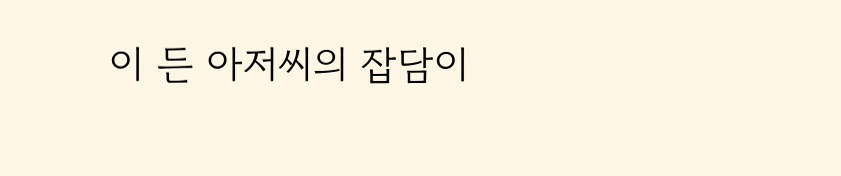이 든 아저씨의 잡담이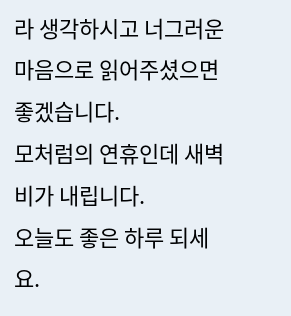라 생각하시고 너그러운 마음으로 읽어주셨으면 좋겠습니다.
모처럼의 연휴인데 새벽비가 내립니다.
오늘도 좋은 하루 되세요.